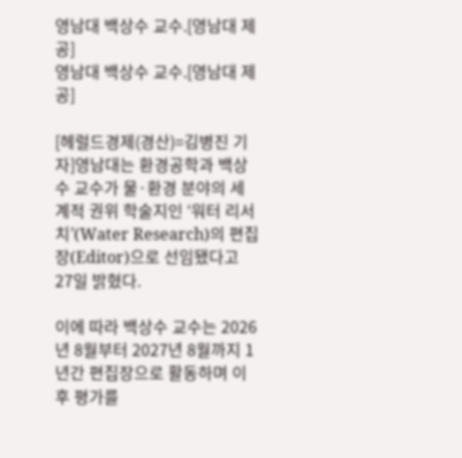영남대 백상수 교수.[영남대 제공]
영남대 백상수 교수.[영남대 제공]

[헤럴드경제(경산)=김병진 기자]영남대는 환경공학과 백상수 교수가 물·환경 분야의 세계적 권위 학술지인 ‘워터 리서치’(Water Research)의 편집장(Editor)으로 선임됐다고 27일 밝혔다.

이에 따라 백상수 교수는 2026년 8월부터 2027년 8월까지 1년간 편집장으로 활동하며 이후 평가를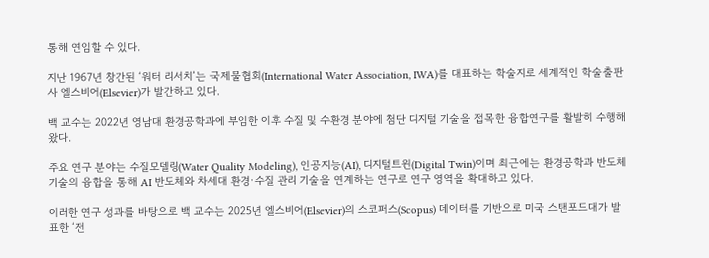통해 연임할 수 있다.

지난 1967년 창간된 ‘워터 리서치’는 국제물협회(International Water Association, IWA)를 대표하는 학술지로 세계적인 학술출판사 엘스비어(Elsevier)가 발간하고 있다.

백 교수는 2022년 영남대 환경공학과에 부임한 이후 수질 및 수환경 분야에 첨단 디지털 기술을 접목한 융합연구를 활발히 수행해 왔다.

주요 연구 분야는 수질모델링(Water Quality Modeling), 인공지능(AI), 디지털트윈(Digital Twin)이며 최근에는 환경공학과 반도체 기술의 융합을 통해 AI 반도체와 차세대 환경·수질 관리 기술을 연계하는 연구로 연구 영역을 확대하고 있다.

이러한 연구 성과를 바탕으로 백 교수는 2025년 엘스비어(Elsevier)의 스코퍼스(Scopus) 데이터를 기반으로 미국 스탠포드대가 발표한 ‘전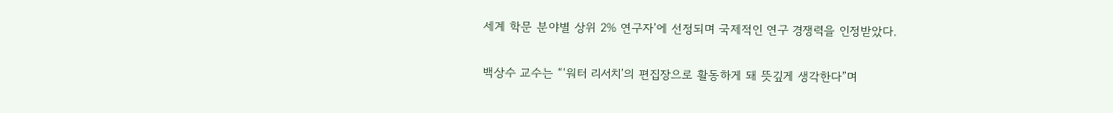세계 학문 분야별 상위 2% 연구자’에 선정되며 국제적인 연구 경쟁력을 인정받았다.

백상수 교수는 “‘워터 리서치’의 편집장으로 활동하게 돼 뜻깊게 생각한다”며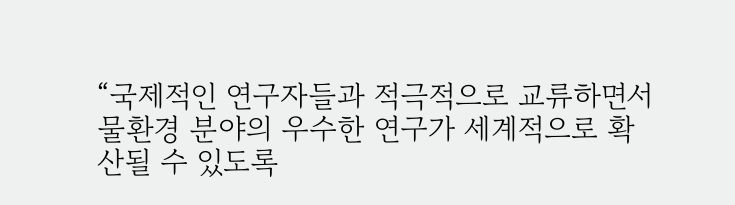“국제적인 연구자들과 적극적으로 교류하면서 물환경 분야의 우수한 연구가 세계적으로 확산될 수 있도록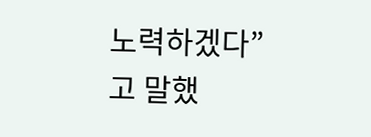노력하겠다”고 말했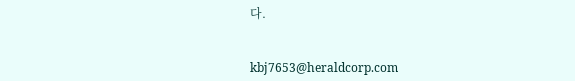다.


kbj7653@heraldcorp.com